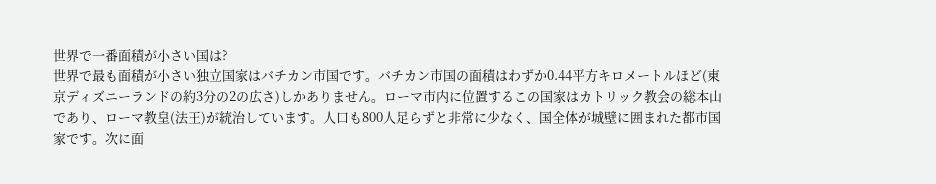世界で一番面積が小さい国は?
世界で最も面積が小さい独立国家はバチカン市国です。バチカン市国の面積はわずか0.44平方キロメートルほど(東京ディズニーランドの約3分の2の広さ)しかありません。ローマ市内に位置するこの国家はカトリック教会の総本山であり、ローマ教皇(法王)が統治しています。人口も800人足らずと非常に少なく、国全体が城壁に囲まれた都市国家です。次に面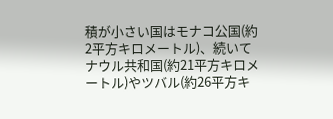積が小さい国はモナコ公国(約2平方キロメートル)、続いてナウル共和国(約21平方キロメートル)やツバル(約26平方キ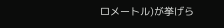ロメートル)が挙げら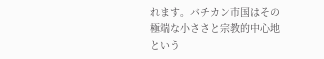れます。バチカン市国はその極端な小ささと宗教的中心地という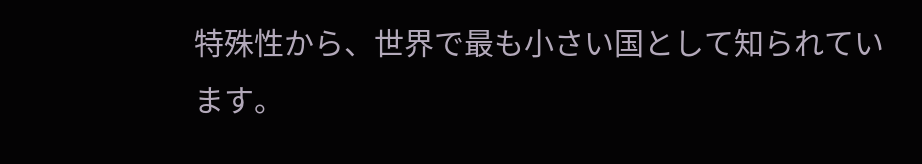特殊性から、世界で最も小さい国として知られています。